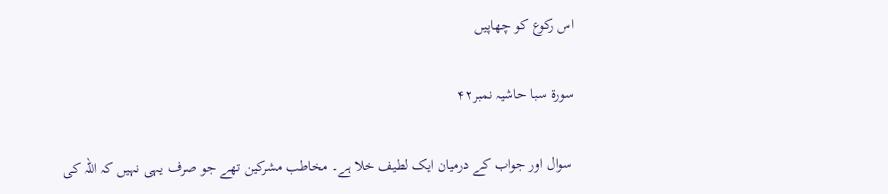اس رکوع کو چھاپیں

سورة سبا حاشیہ نمبر۴۲

 سوال اور جواب کے درمیان ایک لطیف خلا ہے۔ مخاطب مشرکین تھے جو صرف یہی نہیں کہ اللہ کی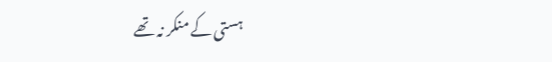ہستی کے منکر نہ تھے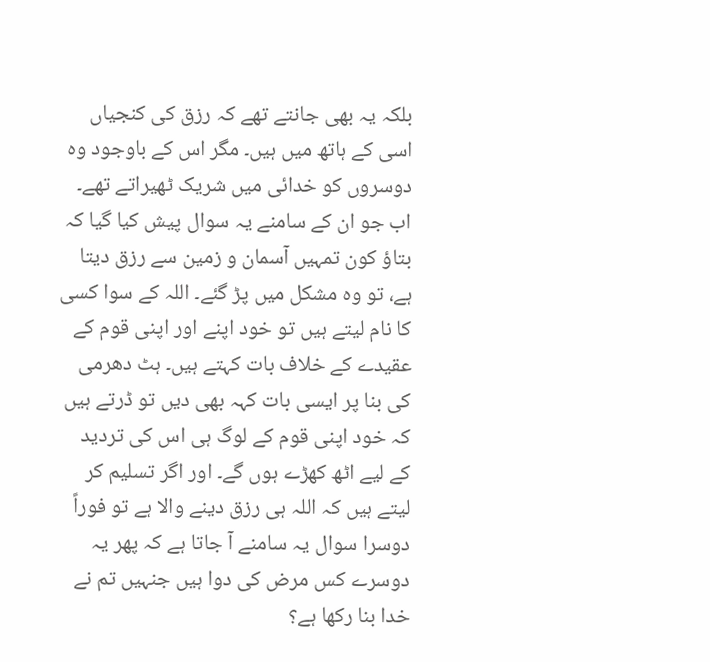بلکہ یہ بھی جانتے تھے کہ رزق کی کنجیاں اسی کے ہاتھ میں ہیں۔ مگر اس کے باوجود وہ دوسروں کو خدائی میں شریک ٹھیراتے تھے۔ اب جو ان کے سامنے یہ سوال پیش کیا گیا کہ بتاؤ کون تمہیں آسمان و زمین سے رزق دیتا ہے، تو وہ مشکل میں پڑ گئے۔ اللہ کے سوا کسی کا نام لیتے ہیں تو خود اپنے اور اپنی قوم کے عقیدے کے خلاف بات کہتے ہیں۔ ہٹ دھرمی کی بنا پر ایسی بات کہہ بھی دیں تو ڈرتے ہیں کہ خود اپنی قوم کے لوگ ہی اس کی تردید کے لیے اٹھ کھڑے ہوں گے۔ اور اگر تسلیم کر لیتے ہیں کہ اللہ ہی رزق دینے والا ہے تو فوراً دوسرا سوال یہ سامنے آ جاتا ہے کہ پھر یہ دوسرے کس مرض کی دوا ہیں جنہیں تم نے خدا بنا رکھا ہے؟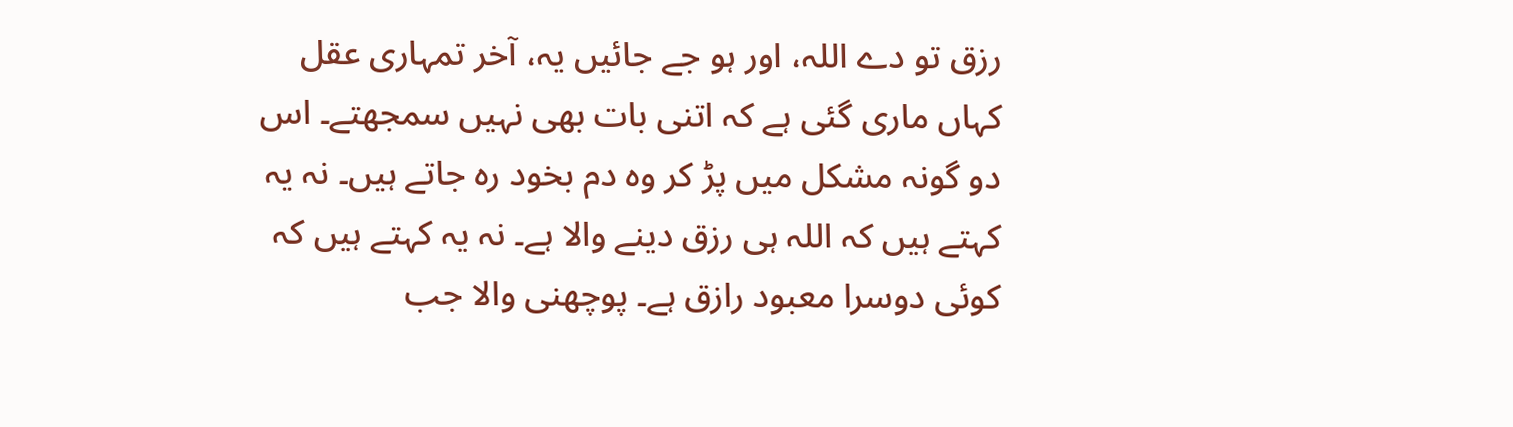رزق تو دے اللہ، اور ہو جے جائیں یہ، آخر تمہاری عقل کہاں ماری گئی ہے کہ اتنی بات بھی نہیں سمجھتے۔ اس دو گونہ مشکل میں پڑ کر وہ دم بخود رہ جاتے ہیں۔ نہ یہ کہتے ہیں کہ اللہ ہی رزق دینے والا ہے۔ نہ یہ کہتے ہیں کہ کوئی دوسرا معبود رازق ہے۔ پوچھنی والا جب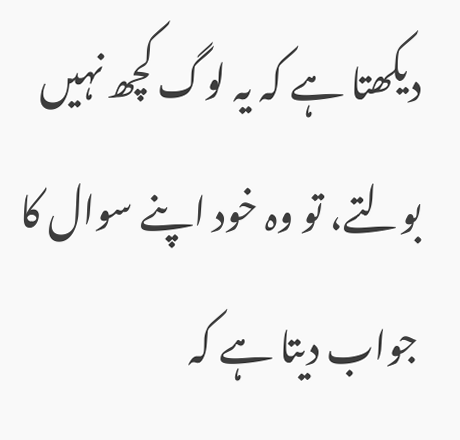دیکھتا ہے کہ یہ لوگ کچھ نہیں بولتے، تو وہ خود اپنے سوال کا جواب دیتا ہے کہ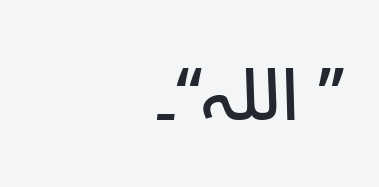’’ اللہ‘‘۔